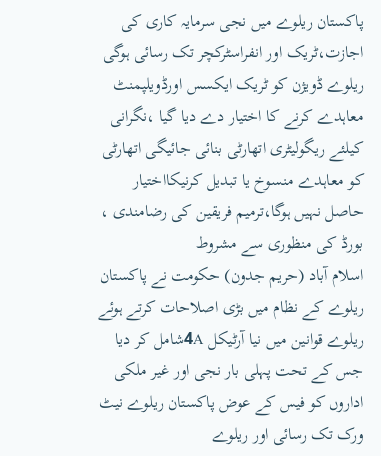پاکستان ریلوے میں نجی سرمایہ کاری کی اجازت،ٹریک اور انفراسٹرکچر تک رسائی ہوگی
ریلوے ڈویژن کو ٹریک ایکسس اورڈویلپمنٹ معاہدے کرنے کا اختیار دے دیا گیا ،نگرانی کیلئے ریگولیٹری اتھارٹی بنائی جائیگی اتھارٹی کو معاہدے منسوخ یا تبدیل کرنیکااختیار حاصل نہیں ہوگا،ترمیم فریقین کی رضامندی ، بورڈ کی منظوری سے مشروط
اسلام آباد (حریم جدون) حکومت نے پاکستان ریلوے کے نظام میں بڑی اصلاحات کرتے ہوئے ریلوے قوانین میں نیا آرٹیکل 4Aشامل کر دیا جس کے تحت پہلی بار نجی اور غیر ملکی اداروں کو فیس کے عوض پاکستان ریلوے نیٹ ورک تک رسائی اور ریلوے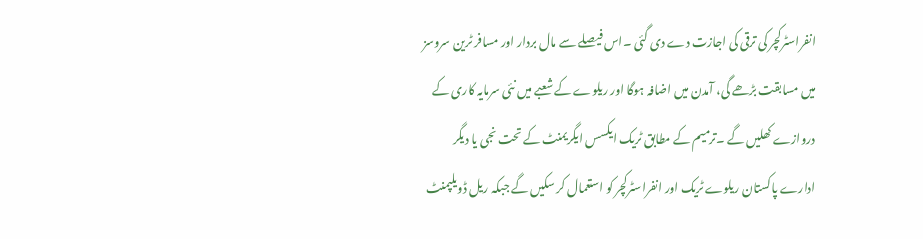انفراسٹرکچر کی ترقی کی اجازت دے دی گئی ۔اس فیصلے سے مال بردار اور مسافر ٹرین سروسز میں مسابقت بڑھے گی، آمدن میں اضافہ ہوگا اور ریلوے کے شعبے میں نئی سرمایہ کاری کے دروازے کھلیں گے ۔ترمیم کے مطابق ٹریک ایکسس ایگریمنٹ کے تحت نجی یا دیگر ادارے پاکستان ریلوے ٹریک اور انفراسٹرکچر کو استعمال کر سکیں گے جبکہ ریل ڈویلپمنٹ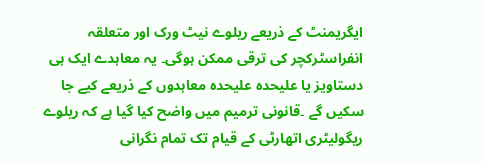ایگریمنٹ کے ذریعے ریلوے نیٹ ورک اور متعلقہ انفراسٹرکچر کی ترقی ممکن ہوگی۔ یہ معاہدے ایک ہی دستاویز یا علیحدہ علیحدہ معاہدوں کے ذریعے کیے جا سکیں گے ۔قانونی ترمیم میں واضح کیا گیا ہے کہ ریلوے ریگولیٹری اتھارٹی کے قیام تک تمام نگرانی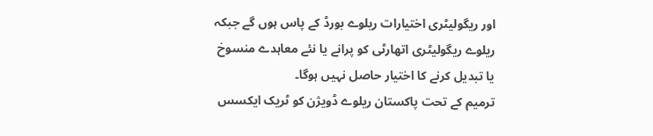اور ریگولیٹری اختیارات ریلوے بورڈ کے پاس ہوں گے جبکہ ریلوے ریگولیٹری اتھارٹی کو پرانے یا نئے معاہدے منسوخ یا تبدیل کرنے کا اختیار حاصل نہیں ہوگا۔
ترمیم کے تحت پاکستان ریلوے ڈویژن کو ٹریک ایکسس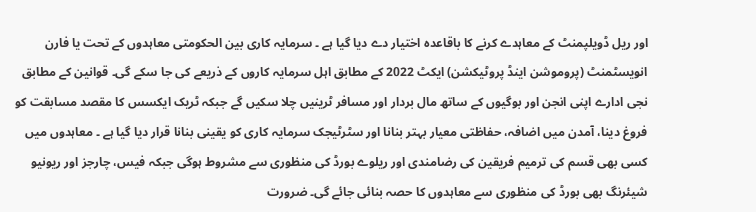اور ریل ڈویلپمنٹ کے معاہدے کرنے کا باقاعدہ اختیار دے دیا گیا ہے ۔ سرمایہ کاری بین الحکومتی معاہدوں کے تحت یا فارن انویسٹمنٹ (پروموشن اینڈ پروٹیکشن) ایکٹ 2022 کے مطابق اہل سرمایہ کاروں کے ذریعے کی جا سکے گی۔ قوانین کے مطابق نجی ادارے اپنی انجن اور بوگیوں کے ساتھ مال بردار اور مسافر ٹرینیں چلا سکیں گے جبکہ ٹریک ایکسس کا مقصد مسابقت کو فروغ دینا، آمدن میں اضافہ، حفاظتی معیار بہتر بنانا اور سٹرٹیجک سرمایہ کاری کو یقینی بنانا قرار دیا گیا ہے ۔ معاہدوں میں کسی بھی قسم کی ترمیم فریقین کی رضامندی اور ریلوے بورڈ کی منظوری سے مشروط ہوگی جبکہ فیس، چارجز اور ریونیو شیئرنگ بھی بورڈ کی منظوری سے معاہدوں کا حصہ بنائی جائے گی۔ ضرورت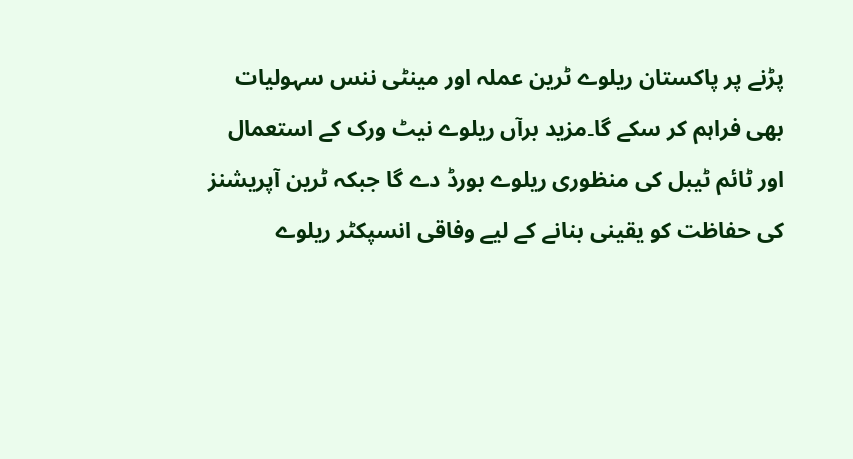پڑنے پر پاکستان ریلوے ٹرین عملہ اور مینٹی ننس سہولیات بھی فراہم کر سکے گا۔مزید برآں ریلوے نیٹ ورک کے استعمال اور ٹائم ٹیبل کی منظوری ریلوے بورڈ دے گا جبکہ ٹرین آپریشنز کی حفاظت کو یقینی بنانے کے لیے وفاقی انسپکٹر ریلوے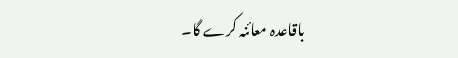باقاعدہ معائنہ کرے گا۔